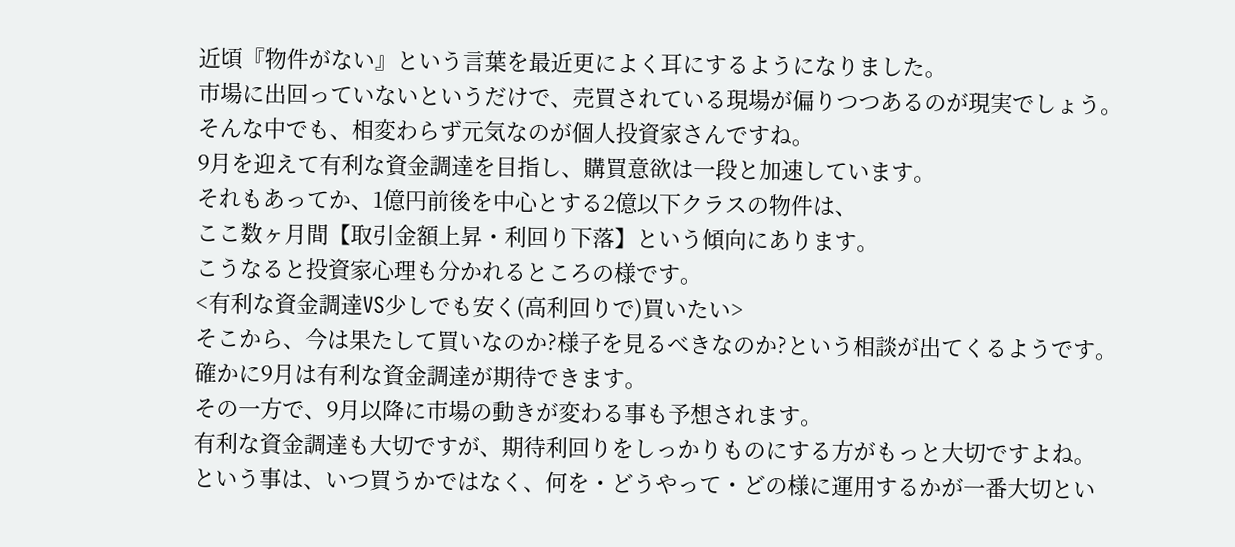近頃『物件がない』という言葉を最近更によく耳にするようになりました。
市場に出回っていないというだけで、売買されている現場が偏りつつあるのが現実でしょう。
そんな中でも、相変わらず元気なのが個人投資家さんですね。
9月を迎えて有利な資金調達を目指し、購買意欲は一段と加速しています。
それもあってか、1億円前後を中心とする2億以下クラスの物件は、
ここ数ヶ月間【取引金額上昇・利回り下落】という傾向にあります。
こうなると投資家心理も分かれるところの様です。
<有利な資金調達VS少しでも安く(高利回りで)買いたい>
そこから、今は果たして買いなのか?様子を見るべきなのか?という相談が出てくるようです。
確かに9月は有利な資金調達が期待できます。
その一方で、9月以降に市場の動きが変わる事も予想されます。
有利な資金調達も大切ですが、期待利回りをしっかりものにする方がもっと大切ですよね。
という事は、いつ買うかではなく、何を・どうやって・どの様に運用するかが一番大切とい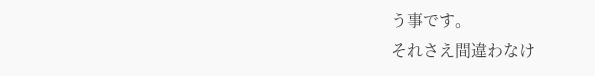う事です。
それさえ間違わなけ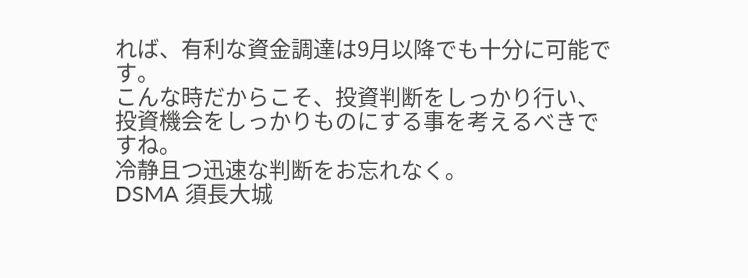れば、有利な資金調達は9月以降でも十分に可能です。
こんな時だからこそ、投資判断をしっかり行い、
投資機会をしっかりものにする事を考えるべきですね。
冷静且つ迅速な判断をお忘れなく。
DSMA 須長大城